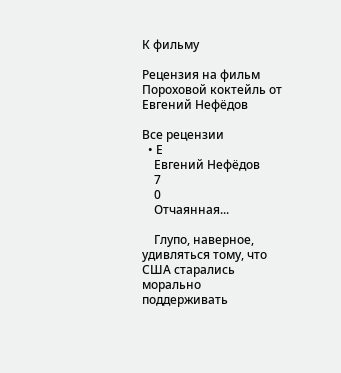К фильму

Рецензия на фильм Пороховой коктейль от Евгений Нефёдов

Все рецензии
  • Е
    Евгений Нефёдов
    7
    0
    Отчаянная...

    Глупо, наверное, удивляться тому, что США старались морально поддерживать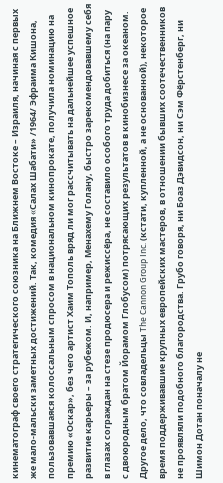кинематограф своего стратегического союзника на Ближнем Востоке – Израиля, начиная с первых же мало-мальски заметных достижений. Так, комедия «Cалах Шабати» /1964/ Эфраима Кишона, пользовавшаяся колоссальным спросом в национальном кинопрокате, получила номинацию на премию «Оскар», без чего артист Хаим Тополь вряд ли мог рассчитывать на дальнейшее успешное развитие карьеры – за рубежом. И, например, Менахему Голану, быстро зарекомендовавшему себя в глазах сограждан на стезе продюсера и режиссёра, не составило особого труда добиться (на пару с двоюродным братом Йорамом Глобусом) потрясающих результатов в кинобизнесе за океаном. Другое дело, что совладельцы The Cannon Group Inc. (кстати, купленной, а не основанной), некоторое время поддерживавшие крупных европейских мастеров, в отношении бывших соотечественников не проявляли подобного благородства. Грубо говоря, ни Боаз Дэвидсон, ни Сэм Фёрстенберг, ни Шимон Дотан поначалу не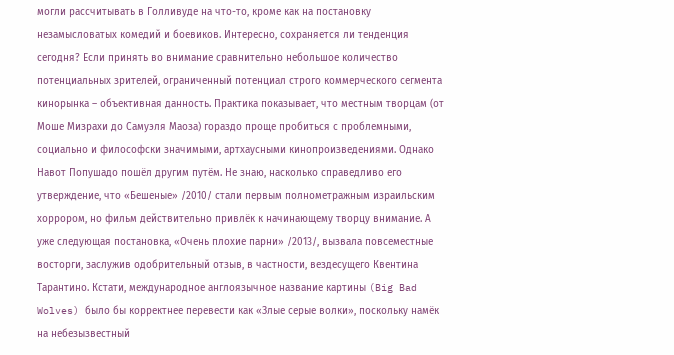могли рассчитывать в Голливуде на что-то, кроме как на постановку незамысловатых комедий и боевиков. Интересно, сохраняется ли тенденция сегодня? Если принять во внимание сравнительно небольшое количество потенциальных зрителей, ограниченный потенциал строго коммерческого сегмента кинорынка – объективная данность. Практика показывает, что местным творцам (от Моше Мизрахи до Самуэля Маоза) гораздо проще пробиться с проблемными, социально и философски значимыми, артхаусными кинопроизведениями. Однако Навот Попушадо пошёл другим путём. Не знаю, насколько справедливо его утверждение, что «Бешеные» /2010/ стали первым полнометражным израильским хоррором, но фильм действительно привлёк к начинающему творцу внимание. А уже следующая постановка, «Очень плохие парни» /2013/, вызвала повсеместные восторги, заслужив одобрительный отзыв, в частности, вездесущего Квентина Тарантино. Кстати, международное англоязычное название картины (Big Bad Wolves) было бы корректнее перевести как «Злые серые волки», поскольку намёк на небезызвестный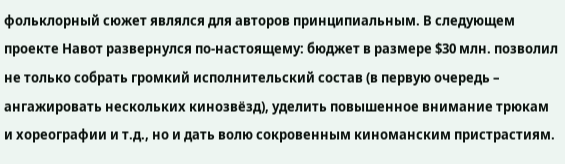фольклорный сюжет являлся для авторов принципиальным. В следующем проекте Навот развернулся по-настоящему: бюджет в размере $30 млн. позволил не только собрать громкий исполнительский состав (в первую очередь – ангажировать нескольких кинозвёзд), уделить повышенное внимание трюкам и хореографии и т.д., но и дать волю сокровенным киноманским пристрастиям.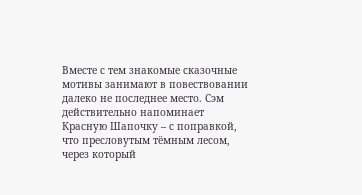Вместе с тем знакомые сказочные мотивы занимают в повествовании далеко не последнее место. Сэм действительно напоминает Красную Шапочку – с поправкой, что пресловутым тёмным лесом, через который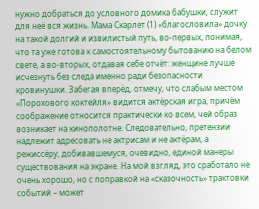нужно добраться до условного домика бабушки, служит для неё вся жизнь. Мама Скарлет (1) «благословила» дочку на такой долгий и извилистый путь, во-первых, понимая, что та уже готова к самостоятельному бытованию на белом свете, а во-вторых, отдавая себе отчёт: женщине лучше исчезнуть без следа именно ради безопасности кровинушки. Забегая вперёд, отмечу, что слабым местом «Порохового коктейля» видится актёрская игра, причём соображение относится практически ко всем, чей образ возникает на кинополотне. Следовательно, претензии надлежит адресовать не актрисам и не актёрам, а режиссёру, добивавшемуся, очевидно, единой манеры существования на экране. На мой взгляд, это сработало не очень хорошо, но с поправкой на «сказочность» трактовки событий – может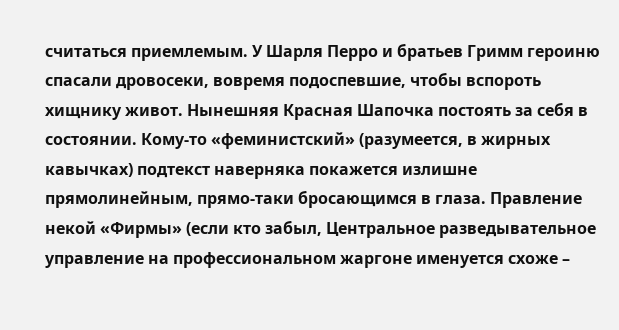считаться приемлемым. У Шарля Перро и братьев Гримм героиню спасали дровосеки, вовремя подоспевшие, чтобы вспороть хищнику живот. Нынешняя Красная Шапочка постоять за себя в состоянии. Кому-то «феминистский» (разумеется, в жирных кавычках) подтекст наверняка покажется излишне прямолинейным, прямо-таки бросающимся в глаза. Правление некой «Фирмы» (если кто забыл, Центральное разведывательное управление на профессиональном жаргоне именуется схоже –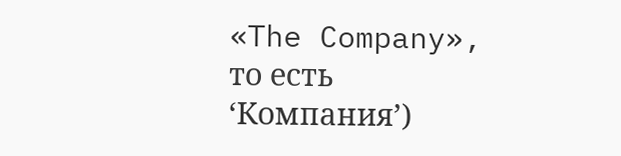«The Company», то есть ‘Компания’)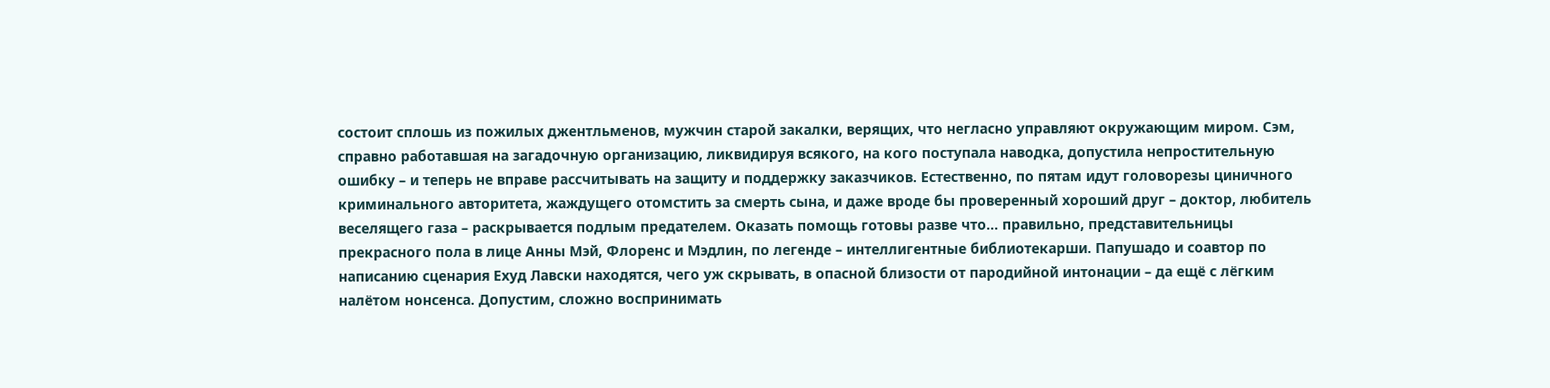состоит сплошь из пожилых джентльменов, мужчин старой закалки, верящих, что негласно управляют окружающим миром. Сэм, справно работавшая на загадочную организацию, ликвидируя всякого, на кого поступала наводка, допустила непростительную ошибку – и теперь не вправе рассчитывать на защиту и поддержку заказчиков. Естественно, по пятам идут головорезы циничного криминального авторитета, жаждущего отомстить за смерть сына, и даже вроде бы проверенный хороший друг – доктор, любитель веселящего газа – раскрывается подлым предателем. Оказать помощь готовы разве что… правильно, представительницы прекрасного пола в лице Анны Мэй, Флоренс и Мэдлин, по легенде – интеллигентные библиотекарши. Папушадо и соавтор по написанию сценария Ехуд Лавски находятся, чего уж скрывать, в опасной близости от пародийной интонации – да ещё с лёгким налётом нонсенса. Допустим, сложно воспринимать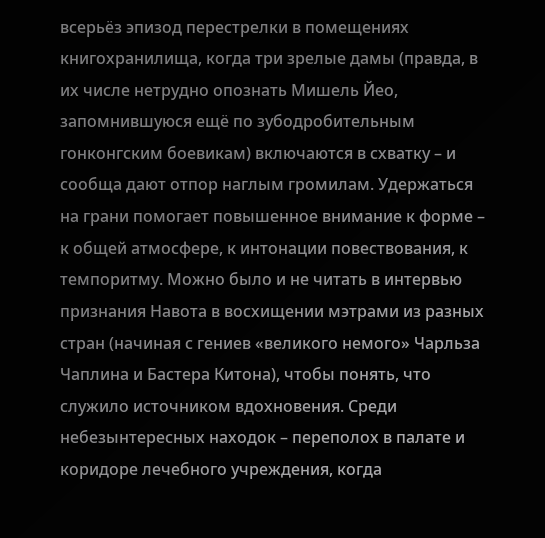всерьёз эпизод перестрелки в помещениях книгохранилища, когда три зрелые дамы (правда, в их числе нетрудно опознать Мишель Йео, запомнившуюся ещё по зубодробительным гонконгским боевикам) включаются в схватку – и сообща дают отпор наглым громилам. Удержаться на грани помогает повышенное внимание к форме – к общей атмосфере, к интонации повествования, к темпоритму. Можно было и не читать в интервью признания Навота в восхищении мэтрами из разных стран (начиная с гениев «великого немого» Чарльза Чаплина и Бастера Китона), чтобы понять, что служило источником вдохновения. Среди небезынтересных находок – переполох в палате и коридоре лечебного учреждения, когда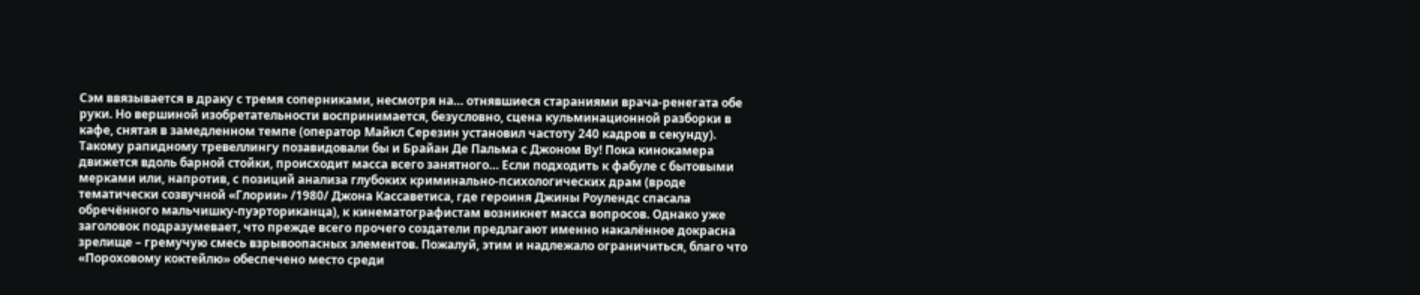Сэм ввязывается в драку с тремя соперниками, несмотря на… отнявшиеся стараниями врача-ренегата обе руки. Но вершиной изобретательности воспринимается, безусловно, сцена кульминационной разборки в кафе, снятая в замедленном темпе (оператор Майкл Серезин установил частоту 240 кадров в секунду). Такому рапидному тревеллингу позавидовали бы и Брайан Де Пальма с Джоном Ву! Пока кинокамера движется вдоль барной стойки, происходит масса всего занятного… Если подходить к фабуле с бытовыми мерками или, напротив, с позиций анализа глубоких криминально-психологических драм (вроде тематически созвучной «Глории» /1980/ Джона Кассаветиса, где героиня Джины Роулендс спасала обречённого мальчишку-пуэрториканца), к кинематографистам возникнет масса вопросов. Однако уже заголовок подразумевает, что прежде всего прочего создатели предлагают именно накалённое докрасна зрелище – гремучую смесь взрывоопасных элементов. Пожалуй, этим и надлежало ограничиться, благо что «Пороховому коктейлю» обеспечено место среди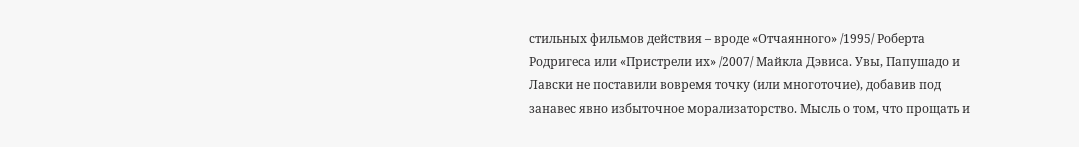стильных фильмов действия – вроде «Отчаянного» /1995/ Роберта Родригеса или «Пристрели их» /2007/ Майкла Дэвиса. Увы, Папушадо и Лавски не поставили вовремя точку (или многоточие), добавив под занавес явно избыточное морализаторство. Мысль о том, что прощать и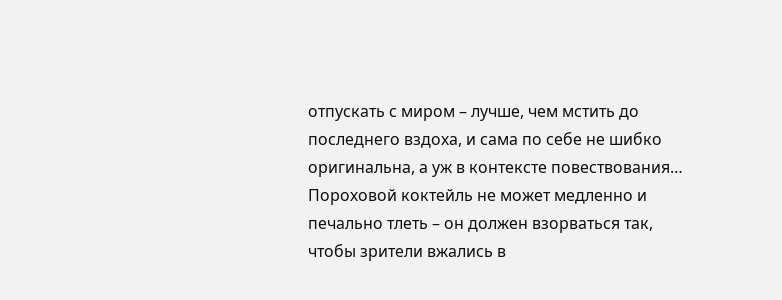отпускать с миром – лучше, чем мстить до последнего вздоха, и сама по себе не шибко оригинальна, а уж в контексте повествования… Пороховой коктейль не может медленно и печально тлеть – он должен взорваться так, чтобы зрители вжались в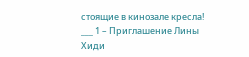стоящие в кинозале кресла! ___ 1 – Приглашение Лины Хиди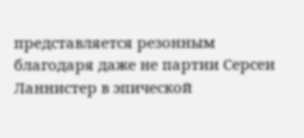представляется резонным благодаря даже не партии Серсеи Ланнистер в эпической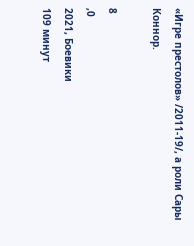«Игре престолов» /2011-19/, а роли Сары Коннор.

8
,0
2021, Боевики
109 минут